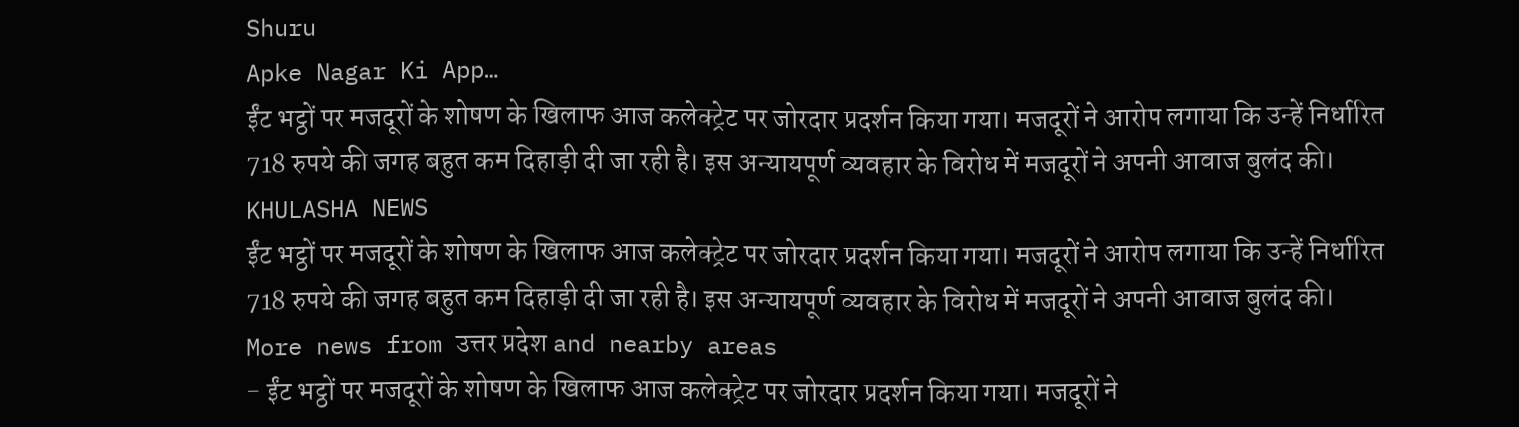Shuru
Apke Nagar Ki App…
ईंट भट्ठों पर मजदूरों के शोषण के खिलाफ आज कलेक्ट्रेट पर जोरदार प्रदर्शन किया गया। मजदूरों ने आरोप लगाया कि उन्हें निर्धारित 718 रुपये की जगह बहुत कम दिहाड़ी दी जा रही है। इस अन्यायपूर्ण व्यवहार के विरोध में मजदूरों ने अपनी आवाज बुलंद की।
KHULASHA NEWS
ईंट भट्ठों पर मजदूरों के शोषण के खिलाफ आज कलेक्ट्रेट पर जोरदार प्रदर्शन किया गया। मजदूरों ने आरोप लगाया कि उन्हें निर्धारित 718 रुपये की जगह बहुत कम दिहाड़ी दी जा रही है। इस अन्यायपूर्ण व्यवहार के विरोध में मजदूरों ने अपनी आवाज बुलंद की।
More news from उत्तर प्रदेश and nearby areas
- ईंट भट्ठों पर मजदूरों के शोषण के खिलाफ आज कलेक्ट्रेट पर जोरदार प्रदर्शन किया गया। मजदूरों ने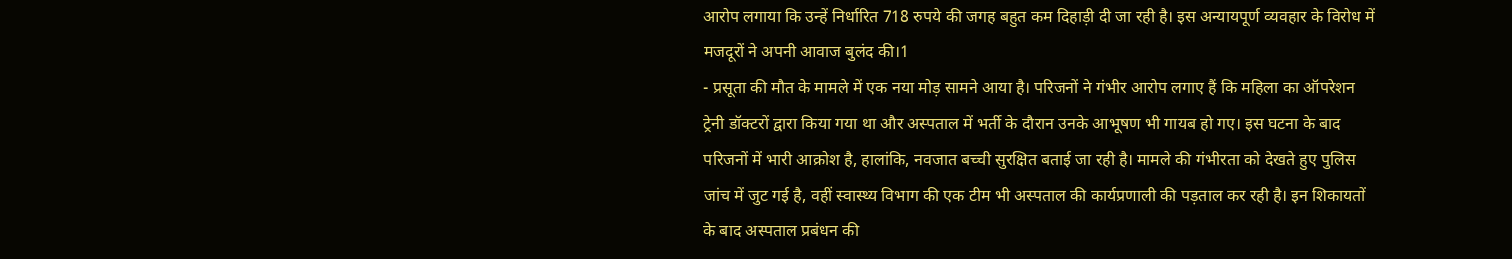आरोप लगाया कि उन्हें निर्धारित 718 रुपये की जगह बहुत कम दिहाड़ी दी जा रही है। इस अन्यायपूर्ण व्यवहार के विरोध में मजदूरों ने अपनी आवाज बुलंद की।1
- प्रसूता की मौत के मामले में एक नया मोड़ सामने आया है। परिजनों ने गंभीर आरोप लगाए हैं कि महिला का ऑपरेशन ट्रेनी डॉक्टरों द्वारा किया गया था और अस्पताल में भर्ती के दौरान उनके आभूषण भी गायब हो गए। इस घटना के बाद परिजनों में भारी आक्रोश है, हालांकि, नवजात बच्ची सुरक्षित बताई जा रही है। मामले की गंभीरता को देखते हुए पुलिस जांच में जुट गई है, वहीं स्वास्थ्य विभाग की एक टीम भी अस्पताल की कार्यप्रणाली की पड़ताल कर रही है। इन शिकायतों के बाद अस्पताल प्रबंधन की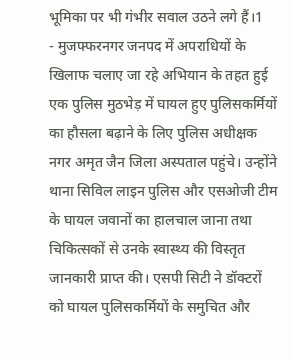भूमिका पर भी गंभीर सवाल उठने लगे हैं।1
- मुजफ्फरनगर जनपद में अपराधियों के खिलाफ चलाए जा रहे अभियान के तहत हुई एक पुलिस मुठभेड़ में घायल हुए पुलिसकर्मियों का हौसला बढ़ाने के लिए पुलिस अधीक्षक नगर अमृत जैन जिला अस्पताल पहुंचे। उन्होंने थाना सिविल लाइन पुलिस और एसओजी टीम के घायल जवानों का हालचाल जाना तथा चिकित्सकों से उनके स्वास्थ्य की विस्तृत जानकारी प्राप्त की। एसपी सिटी ने डॉक्टरों को घायल पुलिसकर्मियों के समुचित और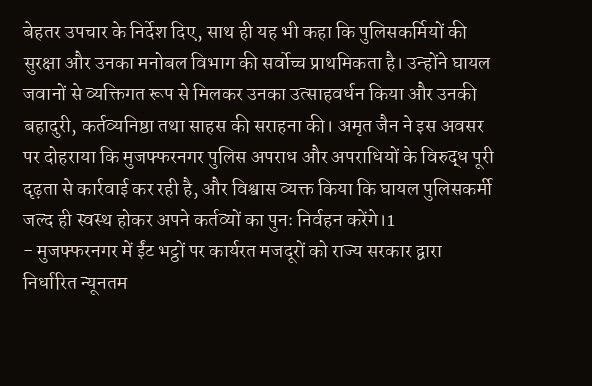बेहतर उपचार के निर्देश दिए, साथ ही यह भी कहा कि पुलिसकर्मियों की सुरक्षा और उनका मनोबल विभाग की सर्वोच्च प्राथमिकता है। उन्होंने घायल जवानों से व्यक्तिगत रूप से मिलकर उनका उत्साहवर्धन किया और उनकी बहादुरी, कर्तव्यनिष्ठा तथा साहस की सराहना की। अमृत जैन ने इस अवसर पर दोहराया कि मुजफ्फरनगर पुलिस अपराध और अपराधियों के विरुद्ध पूरी दृढ़ता से कार्रवाई कर रही है, और विश्वास व्यक्त किया कि घायल पुलिसकर्मी जल्द ही स्वस्थ होकर अपने कर्तव्यों का पुनः निर्वहन करेंगे।1
- मुजफ्फरनगर में ईंट भट्ठों पर कार्यरत मजदूरों को राज्य सरकार द्वारा निर्धारित न्यूनतम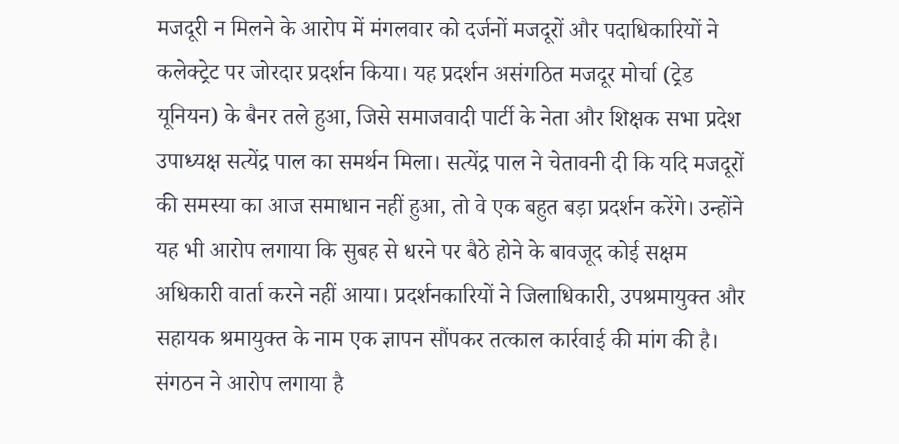मजदूरी न मिलने के आरोप में मंगलवार को दर्जनों मजदूरों और पदाधिकारियों ने कलेक्ट्रेट पर जोरदार प्रदर्शन किया। यह प्रदर्शन असंगठित मजदूर मोर्चा (ट्रेड यूनियन) के बैनर तले हुआ, जिसे समाजवादी पार्टी के नेता और शिक्षक सभा प्रदेश उपाध्यक्ष सत्येंद्र पाल का समर्थन मिला। सत्येंद्र पाल ने चेतावनी दी कि यदि मजदूरों की समस्या का आज समाधान नहीं हुआ, तो वे एक बहुत बड़ा प्रदर्शन करेंगे। उन्होंने यह भी आरोप लगाया कि सुबह से धरने पर बैठे होने के बावजूद कोई सक्षम अधिकारी वार्ता करने नहीं आया। प्रदर्शनकारियों ने जिलाधिकारी, उपश्रमायुक्त और सहायक श्रमायुक्त के नाम एक ज्ञापन सौंपकर तत्काल कार्रवाई की मांग की है। संगठन ने आरोप लगाया है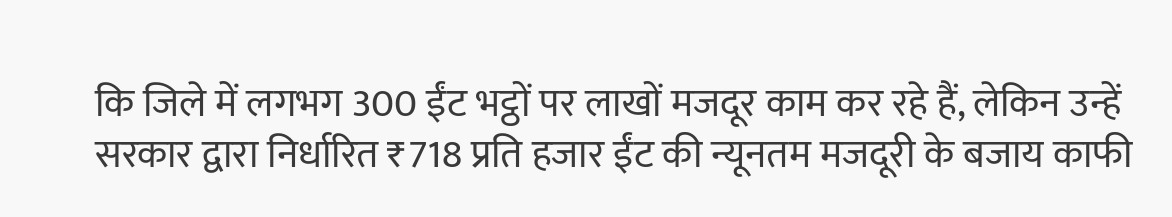कि जिले में लगभग 300 ईंट भट्ठों पर लाखों मजदूर काम कर रहे हैं, लेकिन उन्हें सरकार द्वारा निर्धारित ₹718 प्रति हजार ईंट की न्यूनतम मजदूरी के बजाय काफी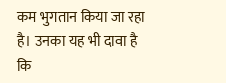कम भुगतान किया जा रहा है। उनका यह भी दावा है कि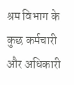श्रम विभाग के कुछ कर्मचारी और अधिकारी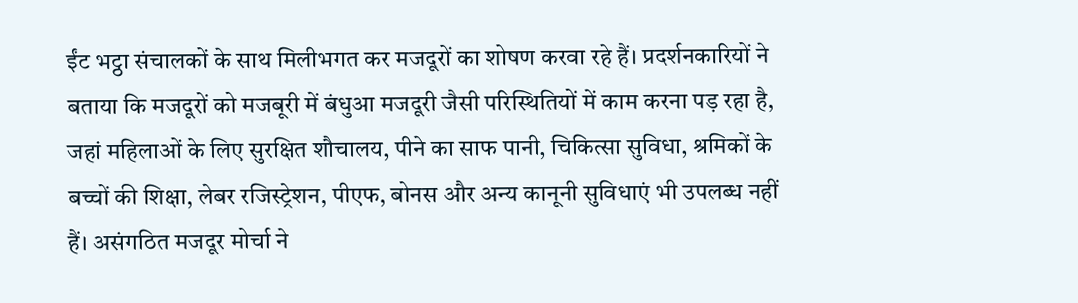ईंट भट्ठा संचालकों के साथ मिलीभगत कर मजदूरों का शोषण करवा रहे हैं। प्रदर्शनकारियों ने बताया कि मजदूरों को मजबूरी में बंधुआ मजदूरी जैसी परिस्थितियों में काम करना पड़ रहा है, जहां महिलाओं के लिए सुरक्षित शौचालय, पीने का साफ पानी, चिकित्सा सुविधा, श्रमिकों के बच्चों की शिक्षा, लेबर रजिस्ट्रेशन, पीएफ, बोनस और अन्य कानूनी सुविधाएं भी उपलब्ध नहीं हैं। असंगठित मजदूर मोर्चा ने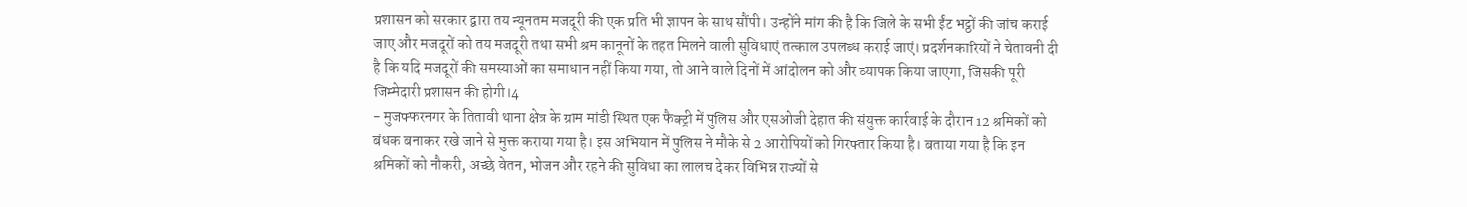प्रशासन को सरकार द्वारा तय न्यूनतम मजदूरी की एक प्रति भी ज्ञापन के साथ सौंपी। उन्होंने मांग की है कि जिले के सभी ईंट भट्ठों की जांच कराई जाए और मजदूरों को तय मजदूरी तथा सभी श्रम कानूनों के तहत मिलने वाली सुविधाएं तत्काल उपलब्ध कराई जाएं। प्रदर्शनकारियों ने चेतावनी दी है कि यदि मजदूरों की समस्याओं का समाधान नहीं किया गया, तो आने वाले दिनों में आंदोलन को और व्यापक किया जाएगा, जिसकी पूरी जिम्मेदारी प्रशासन की होगी।4
- मुजफ्फरनगर के तितावी थाना क्षेत्र के ग्राम मांडी स्थित एक फैक्ट्री में पुलिस और एसओजी देहात की संयुक्त कार्रवाई के दौरान 12 श्रमिकों को बंधक बनाकर रखे जाने से मुक्त कराया गया है। इस अभियान में पुलिस ने मौके से 2 आरोपियों को गिरफ्तार किया है। बताया गया है कि इन श्रमिकों को नौकरी, अच्छे वेतन, भोजन और रहने की सुविधा का लालच देकर विभिन्न राज्यों से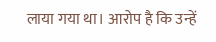लाया गया था। आरोप है कि उन्हें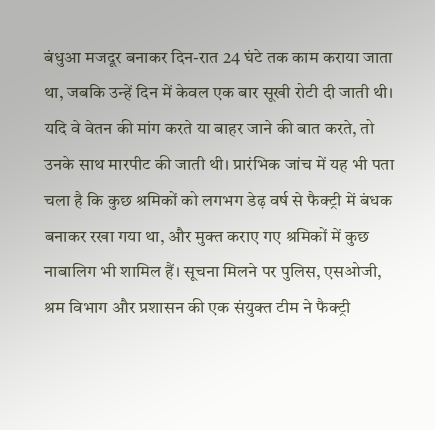बंधुआ मजदूर बनाकर दिन-रात 24 घंटे तक काम कराया जाता था, जबकि उन्हें दिन में केवल एक बार सूखी रोटी दी जाती थी। यदि वे वेतन की मांग करते या बाहर जाने की बात करते, तो उनके साथ मारपीट की जाती थी। प्रारंभिक जांच में यह भी पता चला है कि कुछ श्रमिकों को लगभग डेढ़ वर्ष से फैक्ट्री में बंधक बनाकर रखा गया था, और मुक्त कराए गए श्रमिकों में कुछ नाबालिग भी शामिल हैं। सूचना मिलने पर पुलिस, एसओजी, श्रम विभाग और प्रशासन की एक संयुक्त टीम ने फैक्ट्री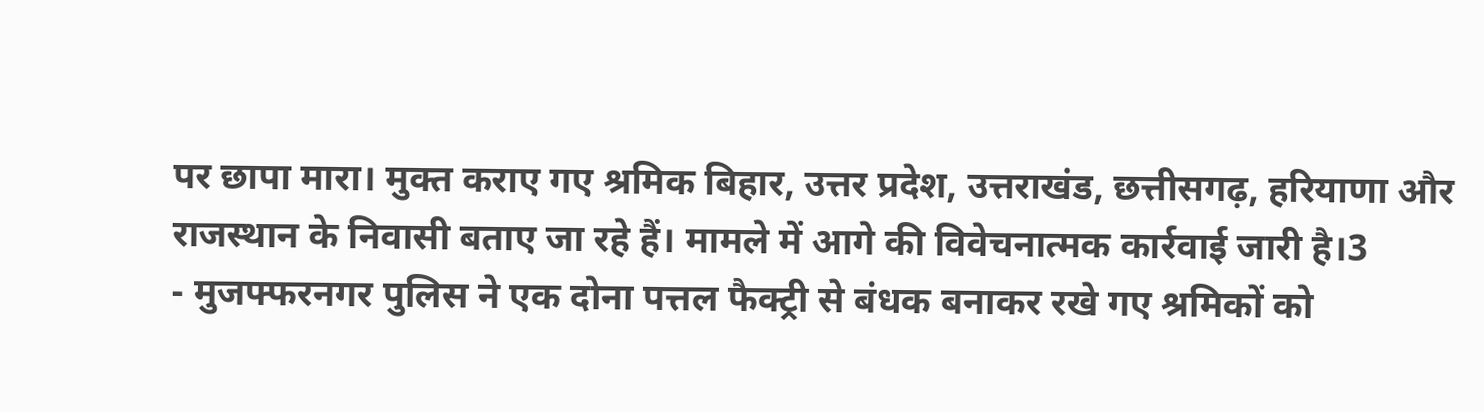पर छापा मारा। मुक्त कराए गए श्रमिक बिहार, उत्तर प्रदेश, उत्तराखंड, छत्तीसगढ़, हरियाणा और राजस्थान के निवासी बताए जा रहे हैं। मामले में आगे की विवेचनात्मक कार्रवाई जारी है।3
- मुजफ्फरनगर पुलिस ने एक दोना पत्तल फैक्ट्री से बंधक बनाकर रखे गए श्रमिकों को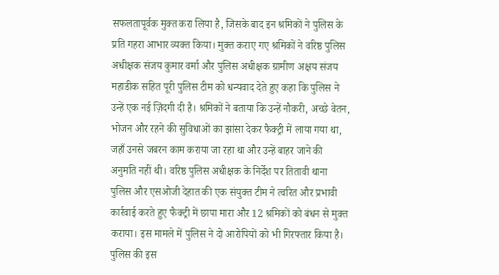सफलतापूर्वक मुक्त करा लिया है, जिसके बाद इन श्रमिकों ने पुलिस के प्रति गहरा आभार व्यक्त किया। मुक्त कराए गए श्रमिकों ने वरिष्ठ पुलिस अधीक्षक संजय कुमार वर्मा और पुलिस अधीक्षक ग्रामीण अक्षय संजय महाडीक सहित पूरी पुलिस टीम को धन्यवाद देते हुए कहा कि पुलिस ने उन्हें एक नई ज़िंदगी दी है। श्रमिकों ने बताया कि उन्हें नौकरी, अच्छे वेतन, भोजन और रहने की सुविधाओं का झांसा देकर फैक्ट्री में लाया गया था, जहाँ उनसे जबरन काम कराया जा रहा था और उन्हें बाहर जाने की अनुमति नहीं थी। वरिष्ठ पुलिस अधीक्षक के निर्देश पर तितावी थाना पुलिस और एसओजी देहात की एक संयुक्त टीम ने त्वरित और प्रभावी कार्रवाई करते हुए फैक्ट्री में छापा मारा और 12 श्रमिकों को बंधन से मुक्त कराया। इस मामले में पुलिस ने दो आरोपियों को भी गिरफ्तार किया है। पुलिस की इस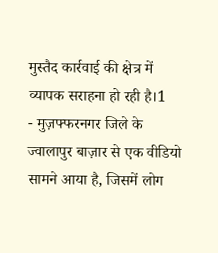मुस्तैद कार्रवाई की क्षेत्र में व्यापक सराहना हो रही है।1
- मुज़फ्फरनगर जिले के ज्वालापुर बाज़ार से एक वीडियो सामने आया है, जिसमें लोग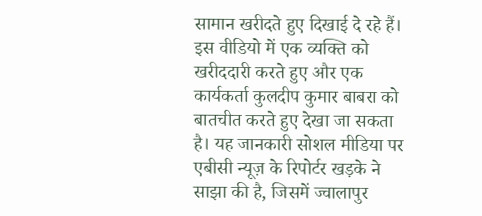सामान खरीदते हुए दिखाई दे रहे हैं। इस वीडियो में एक व्यक्ति को खरीददारी करते हुए और एक कार्यकर्ता कुलदीप कुमार बाबरा को बातचीत करते हुए देखा जा सकता है। यह जानकारी सोशल मीडिया पर एबीसी न्यूज़ के रिपोर्टर खड़के ने साझा की है, जिसमें ज्वालापुर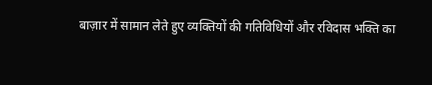बाज़ार में सामान लेते हुए व्यक्तियों की गतिविधियों और रविदास भक्ति का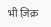भी ज़िक्र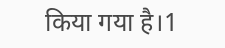किया गया है।1